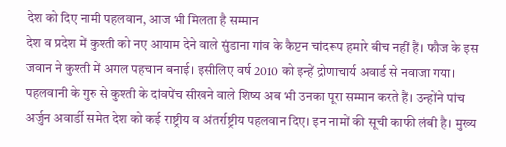देश को दिए नामी पहलवान, आज भी मिलता है सम्मान
देश व प्रदेश में कुश्ती को नए आयाम देने वाले सुंडाना गांव के कैप्टन चांदरूप हमारे बीच नहीं हैं। फौज के इस जवान ने कुश्ती में अगल पहचान बनाई। इसीलिए वर्ष 2010 को इन्हें द्रोणाचार्य अवार्ड से नवाजा गया। पहलवानी के गुरु से कुश्ती के दांवपेंच सीखने वाले शिष्य अब भी उनका पूरा सम्मान करते हैं। उन्होंने पांच अर्जुन अवार्डी समेत देश को कई राष्ट्रीय व अंतर्राष्ट्रीय पहलवान दिए। इन नामों की सूची काफी लंबी है। मुख्य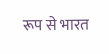रूप से भारत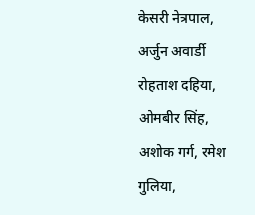केसरी नेत्रपाल, अर्जुन अवार्डी रोहताश दहिया, ओमबीर सिंह, अशोक गर्ग, रमेश गुलिया,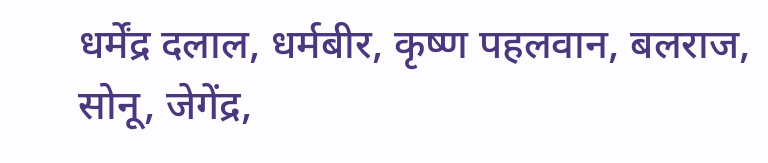धर्मेंद्र दलाल, धर्मबीर, कृष्ण पहलवान, बलराज, सोनू, जेगेंद्र,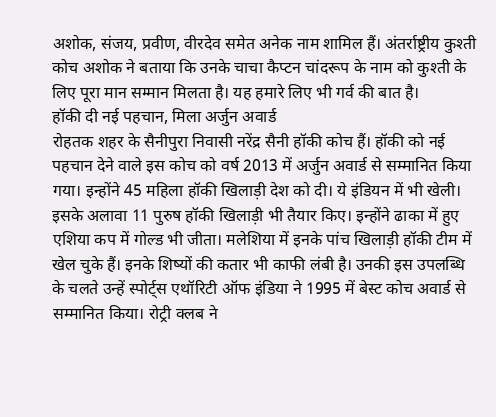अशोक, संजय, प्रवीण, वीरदेव समेत अनेक नाम शामिल हैं। अंतर्राष्ट्रीय कुश्ती कोच अशोक ने बताया कि उनके चाचा कैप्टन चांदरूप के नाम को कुश्ती के लिए पूरा मान सम्मान मिलता है। यह हमारे लिए भी गर्व की बात है।
हॉकी दी नई पहचान, मिला अर्जुन अवार्ड
रोहतक शहर के सैनीपुरा निवासी नरेंद्र सैनी हॉकी कोच हैं। हॉकी को नई पहचान देने वाले इस कोच को वर्ष 2013 में अर्जुन अवार्ड से सम्मानित किया गया। इन्होंने 45 महिला हॉकी खिलाड़ी देश को दी। ये इंडियन में भी खेली। इसके अलावा 11 पुरुष हॉकी खिलाड़ी भी तैयार किए। इन्होंने ढाका में हुए एशिया कप में गोल्ड भी जीता। मलेशिया में इनके पांच खिलाड़ी हॉकी टीम में खेल चुके हैं। इनके शिष्यों की कतार भी काफी लंबी है। उनकी इस उपलब्धि के चलते उन्हें स्पोर्ट्स एथॉरिटी ऑफ इंडिया ने 1995 में बेस्ट कोच अवार्ड से सम्मानित किया। रोट्री क्लब ने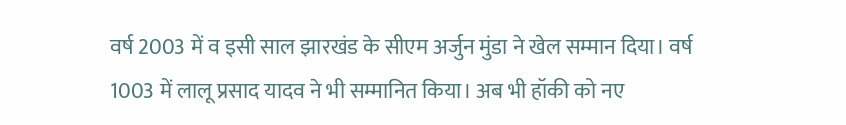वर्ष 2003 में व इसी साल झारखंड के सीएम अर्जुन मुंडा ने खेल सम्मान दिया। वर्ष 1003 में लालू प्रसाद यादव ने भी सम्मानित किया। अब भी हॉकी को नए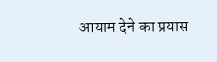आयाम देने का प्रयास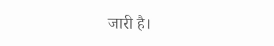जारी है।